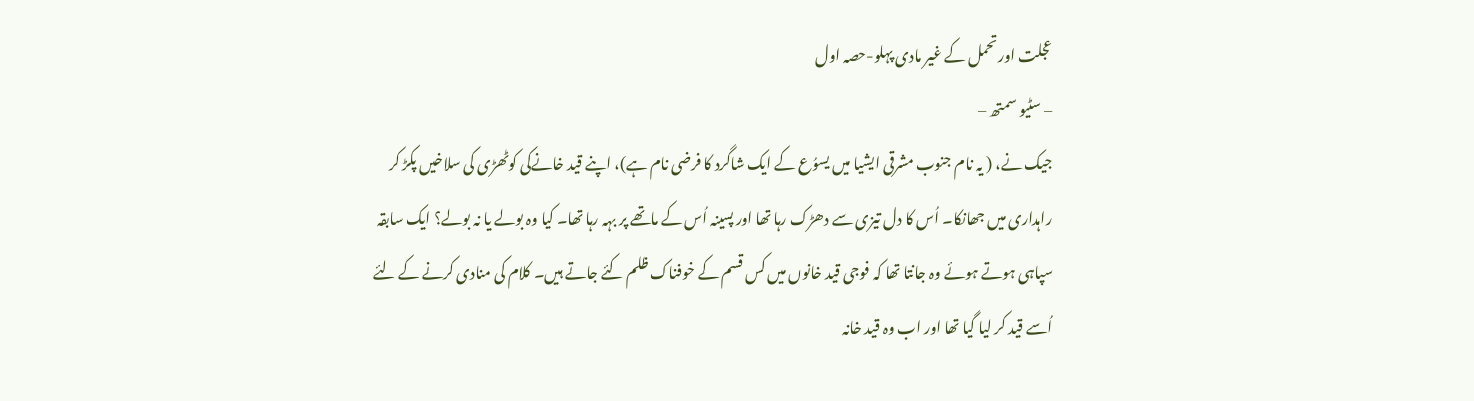عجلت اور تحمل کے غیر مادی پہلو-حصہ اول
– سٹیو سمتھ –
جیک نے، ( یہ نام جنوب مشرقی ایشیا میں یسوُع کے ایک شاگرد کا فرضی نام ہے)، اپنے قید خانےکی کوٹھڑی کی سلاخیں پکڑ کر راہداری میں جھانکا۔ اُس کا دل تیزی سے دھڑک رہا تھا اور پسینہ اُس کے ماتھے پر بہہ رہا تھا۔ کیا وہ بولے یا نہ بولے؟ ایک سابقہ سپاہی ہوتے ہوئے وہ جانتا تھا کہ فوجی قید خانوں میں کس قسم کے خوفناک ظلم کئے جاتے ہیں۔ کلام کی منادی کرنے کے لئے اُسے قید کر لیا گیا تھا اور اب وہ قید خانہ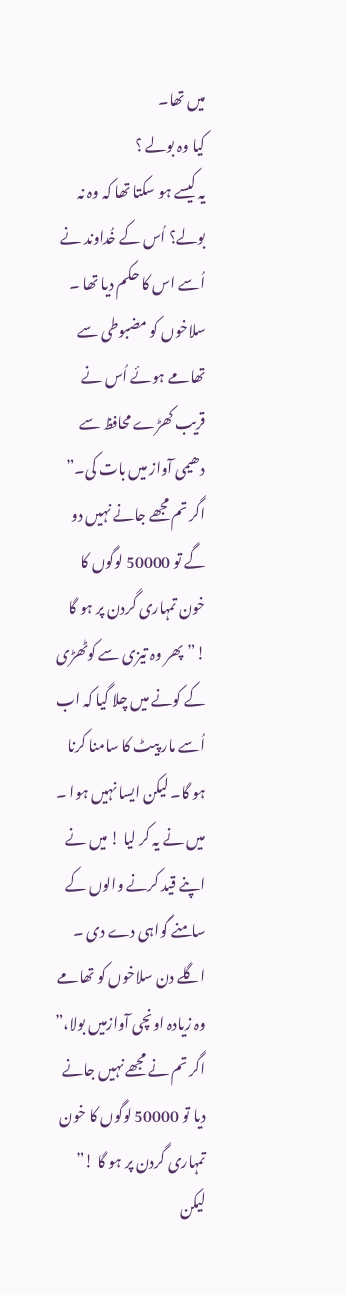میں تھا۔
کیا وہ بولے ؟
یہ کیسے ہو سکتا تھا کہ وہ نہ بولے؟ اُس کے خُداوند نے اُسے اس کا حکم دیا تھا ۔
سلاخوں کو مضبوطی سے تھامے ہوئے اُس نے قریب کھڑے محافظ سے دھیمی آواز میں بات کی۔” اگر تم مجھے جانے نہیں دو گے تو 50000 لوگوں کا خون تمہاری گردن پر ہو گا !”پھر وہ تیزی سے کوٹھڑی کے کونے میں چلا گیا کہ اب اُسے مار پیٹ کا سامنا کرنا ہو گا۔ لیکن ایسا نہیں ہوا ۔
میں نے یہ کر لیا ! میں نے اپنے قید کرنے والوں کے سامنے گواہی دے دی ۔
اگلے دن سلاخوں کو تھامے وہ زیادہ اونچی آوازمیں بولا،” اگر تم نے مجھے نہیں جانے دیا تو 50000 لوگوں کا خون تمہاری گردن پر ہو گا !” لیکن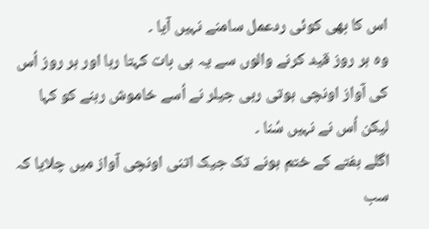اس کا بھی کوئی ردعمل سامنے نہیں آیا ۔
وہ ہر روز قید کرنے والوں سے یہ ہی بات کہتا رہا اور ہر روز اُس کی آواز اونچی ہوتی رہی جیلر نے اُسے خاموش رہنے کو کہا لیکن اُس نے نہیں سُنا ۔
اگلے ہفتے کے ختم ہونے تک جیک اتنی اونچی آواز میں چلایا کہ سب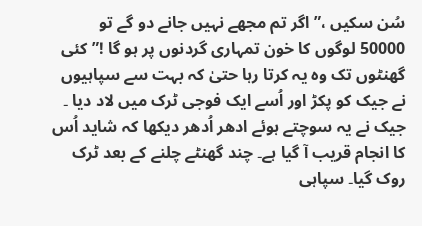سُن سکیں ،”اگر تم مجھے نہیں جانے دو گے تو 50000 لوگوں کا خون تمہاری گردنوں پر ہو گا !”کئی گھنٹوں تک وہ یہ کرتا رہا حتیٰ کہ بہت سے سپاہیوں نے جیک کو پکڑ اور اُسے ایک فوجی ٹرک میں لاد دیا ۔
جیک نے یہ سوچتے ہوئے ادھر اُدھر دیکھا کہ شاید اُس کا انجام قریب آ گیا ہے۔ چند گھنٹے چلنے کے بعد ٹرک روک گیا۔ سپاہی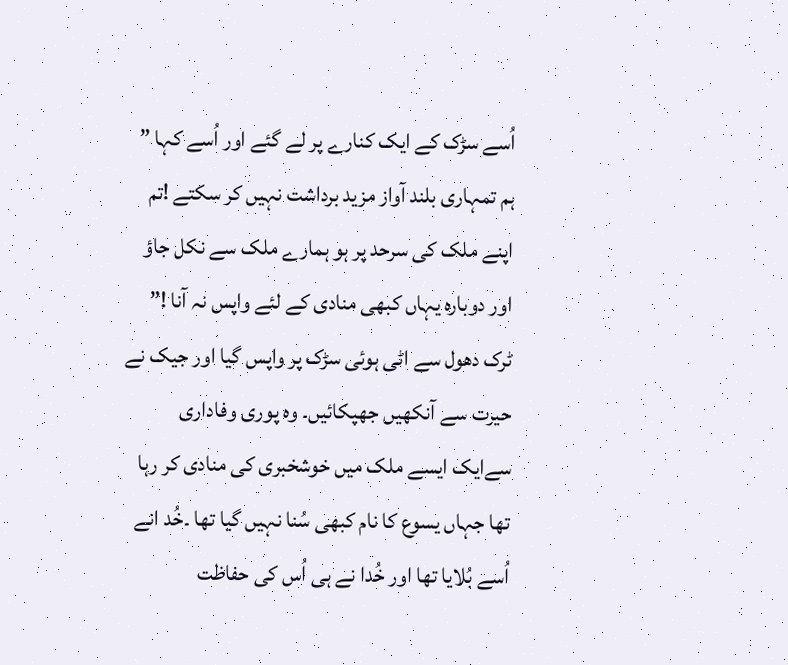اُسے سڑک کے ایک کنارے پر لے گئے اور اُسے کہا ” ہم تمہاری بلند آواز مزید برداشت نہیں کر سکتے !تم اپنے ملک کی سرحد پر ہو ہمارے ملک سے نکل جاؤ اور دوبارہ یہاں کبھی منادی کے لئے واپس نہ آنا !”
ٹرک دھول سے اٹی ہوئی سڑک پر واپس گیا اور جیک نے حیرت سے آنکھیں جھپکائیں۔ وہ پوری وفاداری سےایک ایسے ملک میں خوشخبری کی منادی کر رہا تھا جہاں یسوع کا نام کبھی سُنا نہیں گیا تھا ۔خُد انے اُسے بُلایا تھا اور خُدا نے ہی اُس کی حفاظت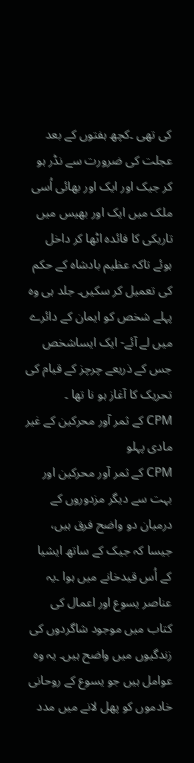کی تھی ۔کچھ ہفتوں کے بعد عجلت کی ضرورت سے نڈر ہو کر جیک اور ایک اور بھائی اُسی ملک میں ایک اور بھیس میں تاریکی کا فائدہ اٹھا کر داخل ہوئے تاکہ عظیم بادشاہ کے حکم کی تعمیل کر سکیں۔ جلد ہی وہ پہلے شخص کو ایمان کے دائرے میں لے آئے- ایک ایساشخص جس کے ذریعے چرچز کے قیام کی تحریک کا آغاز ہو نا تھا ۔
CPM کے ثمر آور محرکین کے غیر مادی پہلو
CPM کے ثمر آور محرکین اور بہت سے دیگر مزدوروں کے درمیان دو واضح فرق ہیں، جیسا کہ جیک کے ساتھ ایشیا کے اُس قیدخانے میں ہوا ۔یہ عناصر یسوع اور اعمال کی کتاب میں موجود شاگردوں کی زندگیوں میں واضح ہیں۔ یہ وہ عوامل ہیں جو یسوع کے روحانی خادموں کو پھل لانے میں مدد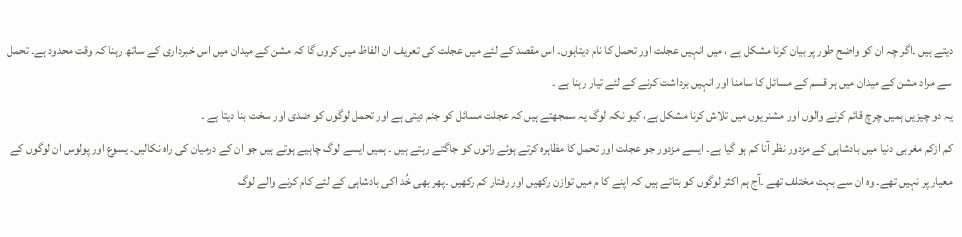دیتے ہیں ۔اگر چہ ان کو واضح طور پر بیان کرنا مشکل ہے ، میں انہیں عجلت اور تحمل کا نام دیتاہوں۔ اس مقصد کے لئے میں عجلت کی تعریف ان الفاظ میں کروں گا کہ مشن کے میدان میں اس خبرداری کے ساتھ رہنا کہ وقت محدود ہے۔ تحمل سے مراد مشن کے میدان میں ہر قسم کے مسائل کا سامنا اور انہیں برداشت کرنے کے لئے تیار رہنا ہے ۔
یہ دو چیزیں ہمیں چرچ قائم کرنے والوں اور مشنریوں میں تلاش کرنا مشکل ہے، کیو نکہ لوگ یہ سمجھتے ہیں کہ عجلت مسائل کو جنم دیتی ہے اور تحمل لوگوں کو ضدی اور سخت بنا دیتا ہے ۔
کم ازکم مغربی دنیا میں بادشاہی کے مزدور نظر آنا کم ہو گیا ہے۔ ایسے مزدور جو عجلت اور تحمل کا مظاہرہ کرتے ہوئے راتوں کو جاگتے رہتے ہیں ۔ ہمیں ایسے لوگ چاہیے ہوتے ہیں جو ان کے درمیان کی راہ نکالیں۔ یسوع اور پولوس ان لوگوں کے معیار پر نہیں تھے۔ وہ ان سے بہت مختلف تھے ۔آج ہم اکثر لوگوں کو بتاتے ہیں کہ اپنے کا م میں توازن رکھیں اور رفتار کم رکھیں ۔پھر بھی خُد اکی بادشاہی کے لئے کام کرنے والے لوگ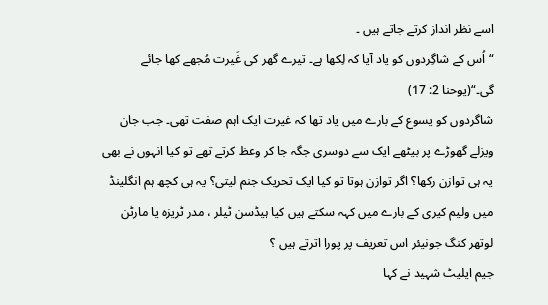اسے نظر انداز کرتے جاتے ہیں ۔
“ اُس کے شاگِردوں کو یاد آیا کہ لِکھا ہے۔ تیرے گھر کی غَیرت مُجھے کھا جائے گی۔“(یوحنا 2: 17)
شاگردوں کو یسوع کے بارے میں یاد تھا کہ غیرت ایک اہم صفت تھی۔ جب جان ویزلے گھوڑے پر بیٹھے ایک سے دوسری جگہ جا کر وعظ کرتے تھے تو کیا انہوں نے بھی یہ ہی توازن رکھا؟ اگر توازن ہوتا تو کیا ایک تحریک جنم لیتی؟ یہ ہی کچھ ہم انگلینڈ میں ولیم کیری کے بارے میں کہہ سکتے ہیں کیا ہیڈسن ٹیلر ، مدر ٹریزہ یا مارٹن لوتھر کنگ جونیئر اس تعریف پر پورا اترتے ہیں ؟
جیم ایلیٹ شہید نے کہا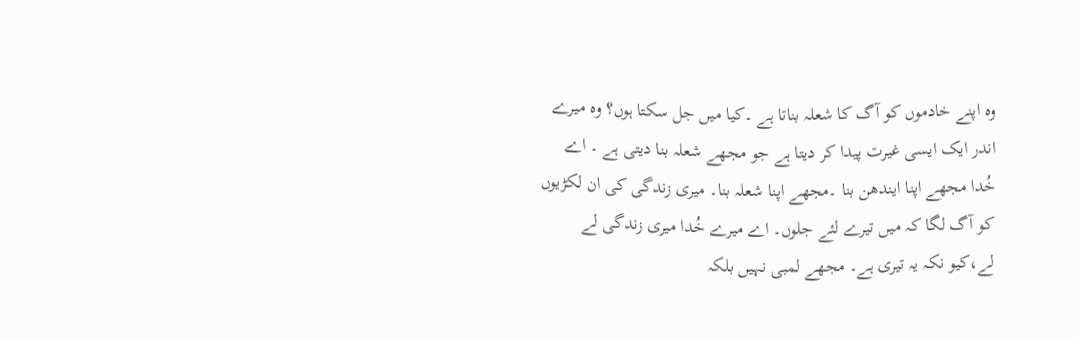وہ اپنے خادموں کو آگ کا شعلہ بناتا ہے ۔کیا میں جل سکتا ہوں؟ وہ میرے اندر ایک ایسی غیرت پیدا کر دیتا ہے جو مجھے شعلہ بنا دیتی ہے ۔ اے خُدا مجھے اپنا ایندھن بنا ۔مجھے اپنا شعلہ بنا۔ میری زندگی کی ان لکڑیوں کو آگ لگا کہ میں تیرے لئے جلوں۔ اے میرے خُدا میری زندگی لے لے،کیو نکہ یہ تیری ہے۔ مجھے لمبی نہیں بلکہ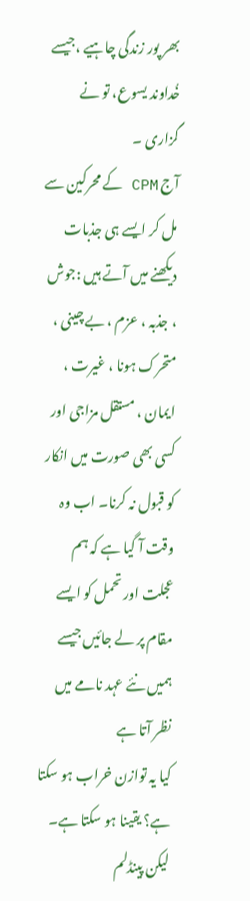بھر پور زندگی چاہیے ،جیسے خُداوند یسوع، تو نے گزاری ۔
آج CPM کے محرکین سے مل کر ایسے ہی جذبات دیکھنے میں آتے ہیں :جوش ، جذبہ ، عزم ، بے چینی ، متحرک ہونا ، غیرت ، ایمان ، مستقل مزاجی اور کسی بھی صورت میں انکار کو قبول نہ کرنا۔ اب وہ وقت آ گیا ہے کہ ہم عجلت اور تحمل کو ایسے مقام پر لے جائیں جیسے ہمیں نئے عہد نامے میں نظر آتا ہے
کیا یہ توازن خراب ہو سکتا ہے؟ یقینا ہو سکتا ہے۔ لیکن پینڈلم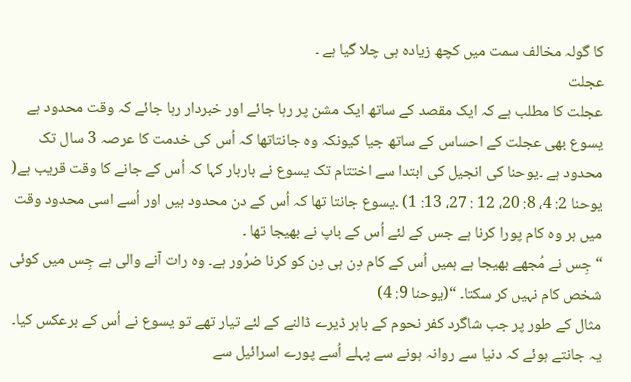کا گولہ مخالف سمت میں کچھ زیادہ ہی چلا گیا ہے ۔
عجلت
عجلت کا مطلب ہے کہ ایک مقصد کے ساتھ ایک مشن پر رہا جائے اور خبردار رہا جائے کہ وقت محدود ہے
یسوع بھی عجلت کے احساس کے ساتھ جیا کیونکہ وہ جانتاتھا کہ اُس کی خدمت کا عرصہ 3 سال تک محدود ہے ۔یوحنا کی انجیل کی ابتدا سے اختتام تک یسوع نے باربار کہا کہ اُس کے جانے کا وقت قریب ہے( یوحنا 2: 4، 8: 20، 12 : 27، 13: 1) ۔یسوع جانتا تھا کہ اُس کے دن محدود ہیں اور اُسے اسی محدود وقت میں ہر وہ کام پورا کرنا ہے جس کے لئے اُس کے باپ نے بھیجا تھا ۔
“ جِس نے مُجھے بھیجا ہے ہمیں اُس کے کام دِن ہی دِن کو کرنا ضرُور ہے۔ وہ رات آنے والی ہے جِس میں کوئی شخص کام نہیں کر سکتا۔ “(یوحنا 9: 4)
مثال کے طور پر جب شاگرد کفر نحوم کے باہر ڈیرے ڈالنے کے لئے تیار تھے تو یسوع نے اُس کے برعکس کیا۔ یہ جانتے ہوئے کہ دنیا سے روانہ ہونے سے پہلے اُسے پورے اسرائیل سے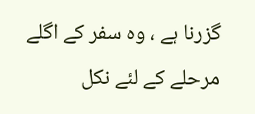گزرنا ہے ، وہ سفر کے اگلے مرحلے کے لئے نکل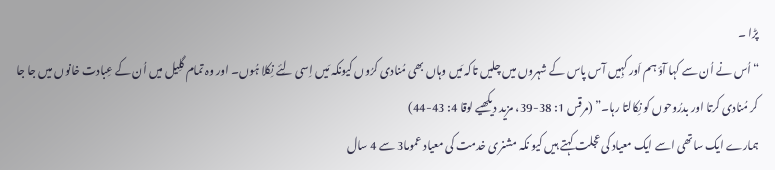پڑا ۔
“ اُس نے اُن سے کہا آؤ ہم اَور کہِیں آس پاس کے شہروں میں چلیں تاکہ مَیں وہاں بھی مُنادی کرُوں کیونکہ مَیں اِسی لِئے نِکلا ہُوں۔ اور وہ تمام گلِیل میں اُن کے عِبادت خانوں میں جا جا کر مُنادی کرتا اور بدرُوحوں کو نِکالتا رہا۔” (مرقس 1: 38-39، مزید دیکھیے لوقا 4: 43-44)
ہمارے ایک ساتھی اسے ایک معیاد کی عجلت کہتے ہیں کیو نکہ مشنری خدمت کی معیاد عموما3 سے 4 سال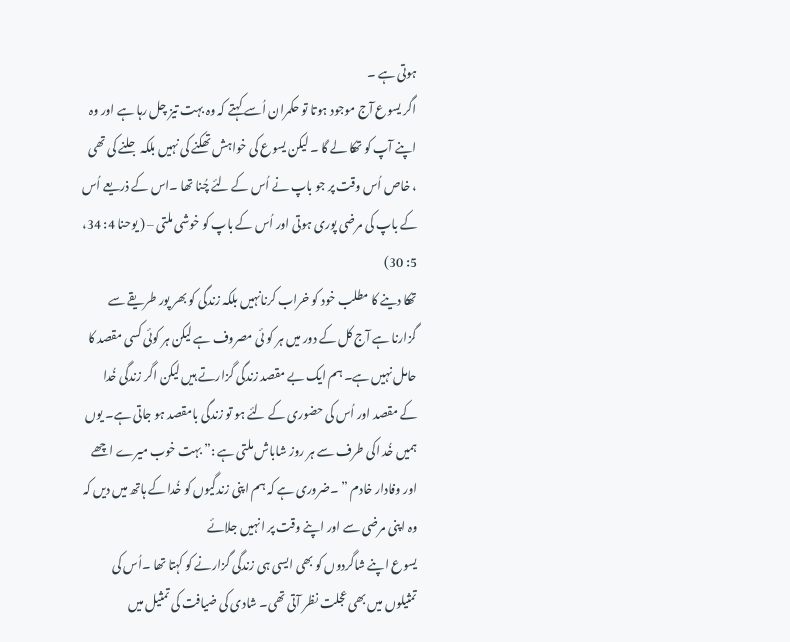ہوتی ہے ۔
اگر یسوع آج موجود ہوتا تو حکمران اُسے کہتے کہ وہ بہت تیز چل رہا ہے اور وہ اپنے آپ کو تھکا لے گا ۔ لیکن یسوع کی خواہش تھکنے کی نہیں بلکہ جلنے کی تھی ، خاص اُس وقت پر جو باپ نے اُس کے لئے چُنا تھا ۔اس کے ذریعے اُس کے باپ کی مرضی پوری ہوتی اور اُس کے باپ کو خوشی ملتی – ( یوحنا 4: 34، 5: 30)
تھکا دینے کا مطلب خود کو خراب کرنانہیں بلکہ زندگی کو بھر پور طریقے سے گزارنا ہے آج کل کے دور میں ہر کو ئی مصروف ہے لیکن ہر کوئی کسی مقصد کا حامل نہیں ہے۔ ہم ایک بے مقصد زندگی گزارتے ہیں لیکن اگر زندگی خُدا کے مقصد اور اُس کی حضوری کے لئے ہو تو زندگی بامقصد ہو جاتی ہے۔ یوں ہمیں خُد اکی طرف سے ہر روز شاباش ملتی ہے :” بہت خوب میرے اچھے اور وفادار خادم ” ۔ضروری ہے کہ ہم اپنی زندگیوں کو خُدا کے ہاتھ میں دیں کہ وہ اپنی مرضی سے اور اپنے وقت پر انہیں جلائے
یسوع اپنے شاگردوں کو بھی ایسی ہی زندگی گزارنے کو کہتا تھا ۔اُس کی تمثیلوں میں بھی عجلت نظر آتی تھی۔ شادی کی ضیافت کی تمثیل میں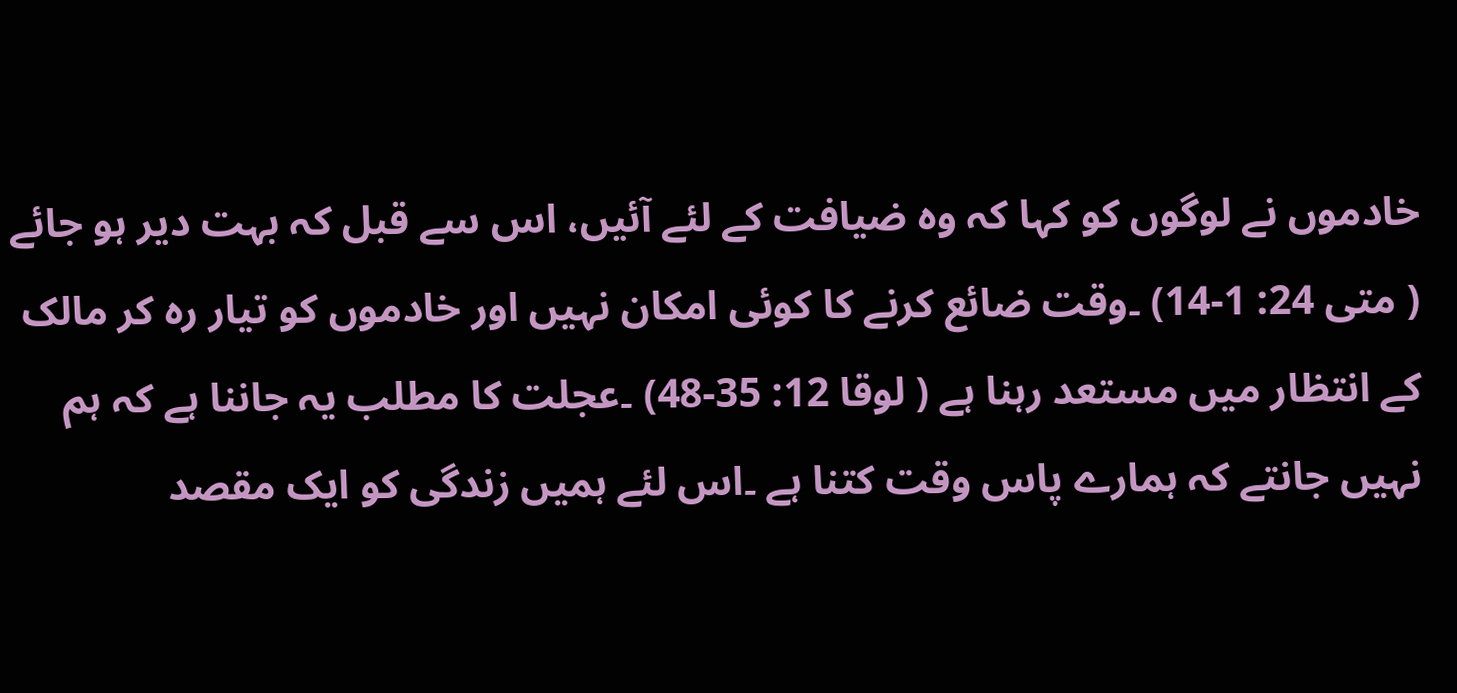خادموں نے لوگوں کو کہا کہ وہ ضیافت کے لئے آئیں، اس سے قبل کہ بہت دیر ہو جائے ( متی 24: 1-14) ۔وقت ضائع کرنے کا کوئی امکان نہیں اور خادموں کو تیار رہ کر مالک کے انتظار میں مستعد رہنا ہے ( لوقا 12: 35-48) ۔عجلت کا مطلب یہ جاننا ہے کہ ہم نہیں جانتے کہ ہمارے پاس وقت کتنا ہے ۔اس لئے ہمیں زندگی کو ایک مقصد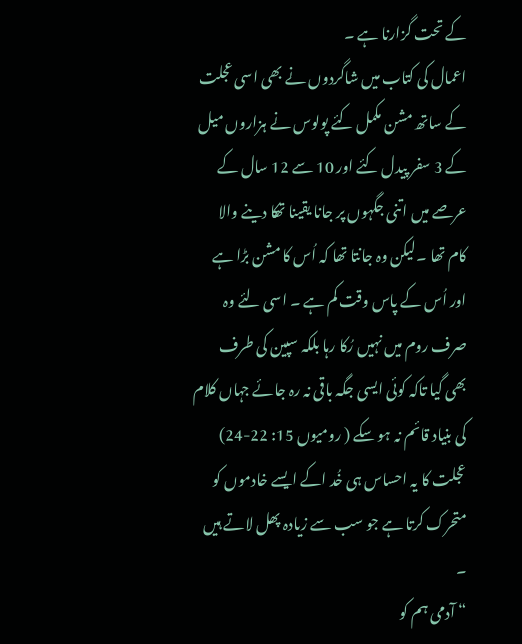کے تحت گزارنا ہے ۔
اعمال کی کتاب میں شاگردوں نے بھی اسی عجلت کے ساتھ مشن مکمل کئے پولوس نے ہزاروں میل کے 3 سفر پیدل کئے اور 10 سے 12 سال کے عرصے میں اتنی جگہوں پر جانا یقینا تھکا دینے والا کام تھا ۔لیکن وہ جانتا تھا کہ اُس کا مشن بڑا ہے اور اُس کے پاس وقت کم ہے ۔ اسی لئے وہ صرف روم میں نہیں رُکا رہا بلکہ سپین کی طرف بھی گیا تاکہ کوئی ایسی جگہ باقی نہ رہ جائے جہاں کلام کی بنیاد قائم نہ ہو سکے ( رومیوں 15: 22-24) عجلت کا یہ احساس ہی خُد اکے ایسے خادموں کو متحرک کرتا ہے جو سب سے زیادہ پھل لاتے ہیں ۔
“ آدمی ہم کو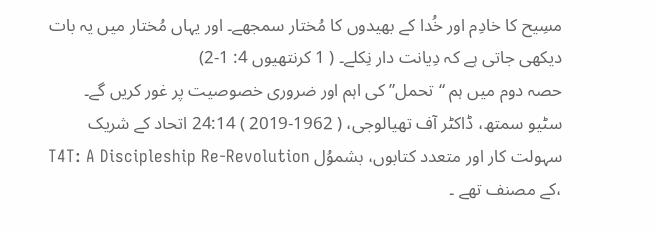مسِیح کا خادِم اور خُدا کے بھیدوں کا مُختار سمجھے۔ اور یہاں مُختار میں یہ بات دیکھی جاتی ہے کہ دِیانت دار نِکلے۔ ( 1 کرنتھیوں 4: 1-2)
حصہ دوم میں ہم “تحمل” کی اہم اور ضروری خصوصیت پر غور کریں گے۔
سٹیو سمتھ، ڈاکٹر آف تھیالوجی، ( 1962-2019 ) 24:14 اتحاد کے شریک سہولت کار اور متعدد کتابوں، بشموُل T4T: A Discipleship Re-Revolution ،کے مصنف تھے ۔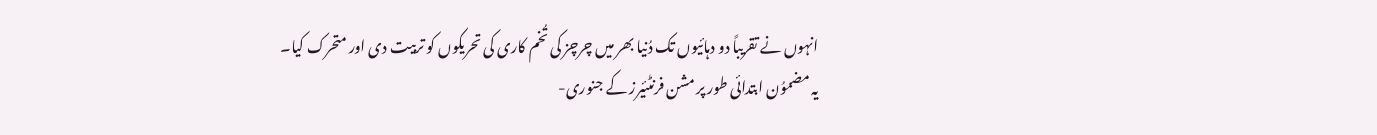انہوں نے تقریباً دو دہائیوں تک دُنیا بھر میں چرچز کی تُخم کاری کی تحریکوں کو تربیت دی اور متحرک کیا۔
یہ مضموُن ابتدائی طور پر مشن فرنٹئیرز کے جنوری-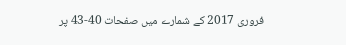فروری 2017 کے شمارے میں صفحات 40-43 پر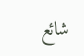شائع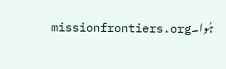ہُوا۔missionfrontiers.org